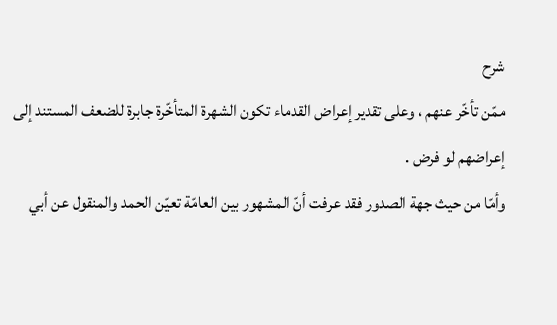شرح
ممّن تأخّر عنهم ، وعلى تقدير إعراض القدماء تكون الشهرة المتأخّرة جابرة للضعف المستند إلى إعراضهم لو فرض .
وأمّا من حيث جهة الصدور فقد عرفت أنّ المشهور بين العامّة تعيّن الحمد والمنقول عن أبي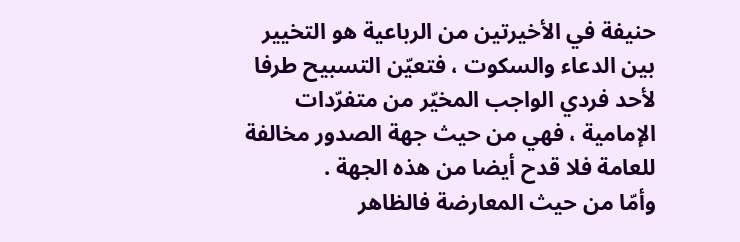حنيفة في الأخيرتين من الرباعية هو التخيير بين الدعاء والسكوت ، فتعيّن التسبيح طرفا لأحد فردي الواجب المخيّر من متفرّدات الإمامية ، فهي من حيث جهة الصدور مخالفة للعامة فلا قدح أيضا من هذه الجهة .
وأمّا من حيث المعارضة فالظاهر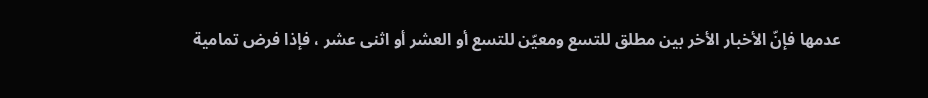عدمها فإنّ الأخبار الأخر بين مطلق للتسع ومعيّن للتسع أو العشر أو اثنى عشر ، فإذا فرض تمامية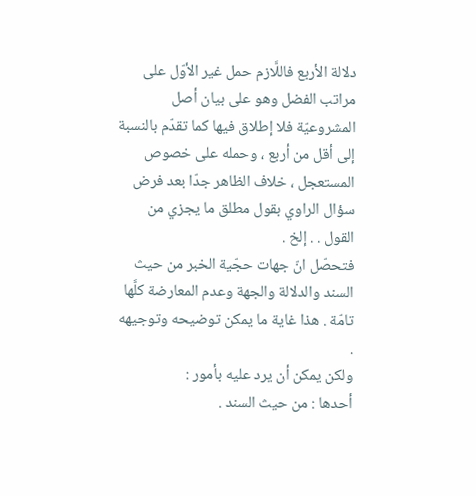دلالة الأربع فاللَّازم حمل غير الأوّل على مراتب الفضل وهو على بيان أصل المشروعيّة فلا إطلاق فيها كما تقدّم بالنسبة إلى أقل من أربع ، وحمله على خصوص المستعجل ، خلاف الظاهر جدّا بعد فرض سؤال الراوي بقول مطلق ما يجزي من القول . . إلخ .
فتحصّل انّ جهات حجّية الخبر من حيث السند والدلالة والجهة وعدم المعارضة كلَّها تامّة . هذا غاية ما يمكن توضيحه وتوجيهه .
ولكن يمكن أن يرد عليه بأمور :
أحدها : من حيث السند .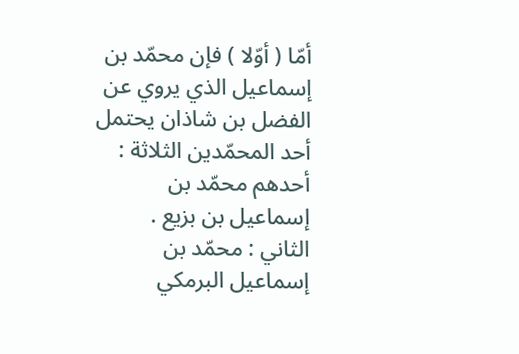أمّا ( أوّلا ) فإن محمّد بن إسماعيل الذي يروي عن الفضل بن شاذان يحتمل أحد المحمّدين الثلاثة : أحدهم محمّد بن إسماعيل بن بزيع .
الثاني : محمّد بن إسماعيل البرمكي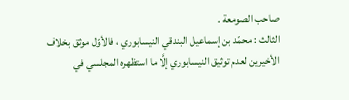صاحب الصومعة .
الثالث : محمّد بن إسماعيل البندقي النيسابوري ، فالأوّل موثق بخلاف الأخيرين لعدم توثيق النيسابوري إلَّا ما استظهره المجلسي في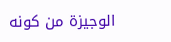الوجيزة من كونه